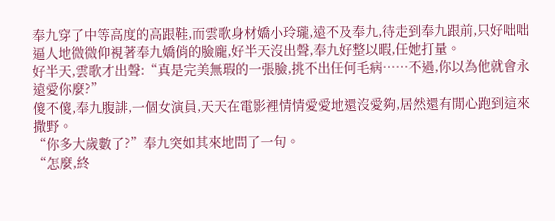奉九穿了中等高度的高跟鞋,而雲歌身材嬌小玲瓏,遠不及奉九,待走到奉九跟前,只好咄咄逼人地微微仰視著奉九嬌俏的臉龐,好半天沒出聲,奉九好整以暇,任她打量。
好半天,雲歌才出聲:“真是完美無瑕的一張臉,挑不出任何毛病……不過,你以為他就會永遠愛你麼?”
傻不傻,奉九腹誹,一個女演員,天天在電影裡情情愛愛地還沒愛夠,居然還有閒心跑到這來撒野。
“你多大歲數了?”奉九突如其來地問了一句。
“怎麼,終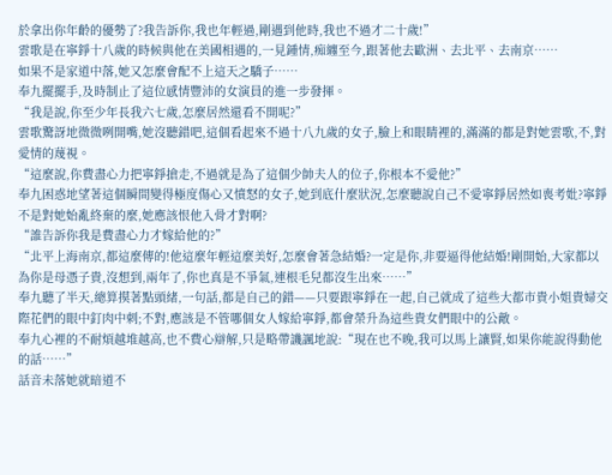於拿出你年齡的優勢了?我告訴你,我也年輕過,剛遇到他時,我也不過才二十歲!”
雲歌是在寧錚十八歲的時候與他在美國相遇的,一見鍾情,痴纏至今,跟著他去歐洲、去北平、去南京……
如果不是家道中落,她又怎麼會配不上這天之驕子……
奉九擺擺手,及時制止了這位感情豐沛的女演員的進一步發揮。
“我是說,你至少年長我六七歲,怎麼居然還看不開呢?”
雲歌驚訝地微微咧開嘴,她沒聽錯吧,這個看起來不過十八九歲的女子,臉上和眼睛裡的,滿滿的都是對她雲歌,不,對愛情的蔑視。
“這麼說,你費盡心力把寧錚搶走,不過就是為了這個少帥夫人的位子,你根本不愛他?”
奉九困惑地望著這個瞬間變得極度傷心又憤怒的女子,她到底什麼狀況,怎麼聽說自己不愛寧錚居然如喪考妣?寧錚不是對她始亂終棄的麼,她應該恨他入骨才對啊?
“誰告訴你我是費盡心力才嫁給他的?”
“北平上海南京,都這麼傳的!他這麼年輕這麼美好,怎麼會著急結婚?一定是你,非要逼得他結婚!剛開始,大家都以為你是母憑子貴,沒想到,兩年了,你也真是不爭氣,連根毛兒都沒生出來……”
奉九聽了半天,總算摸著點頭緒,一句話,都是自己的錯——只要跟寧錚在一起,自己就成了這些大都市貴小姐貴婦交際花們的眼中釘肉中刺;不對,應該是不管哪個女人嫁給寧錚,都會榮升為這些貴女們眼中的公敵。
奉九心裡的不耐煩越堆越高,也不費心辯解,只是略帶譏諷地說:“現在也不晚,我可以馬上讓賢,如果你能說得動他的話……”
話音未落她就暗道不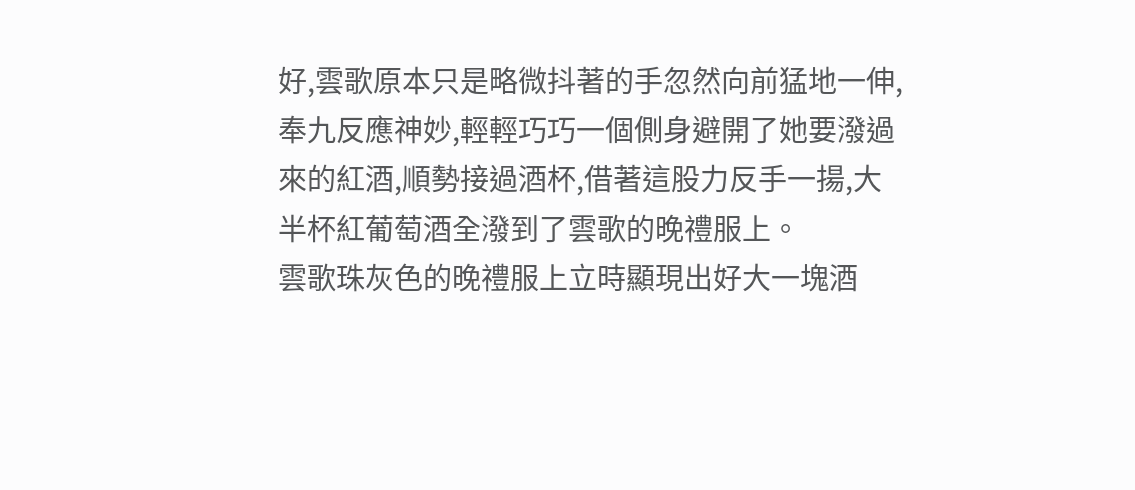好,雲歌原本只是略微抖著的手忽然向前猛地一伸,奉九反應神妙,輕輕巧巧一個側身避開了她要潑過來的紅酒,順勢接過酒杯,借著這股力反手一揚,大半杯紅葡萄酒全潑到了雲歌的晚禮服上。
雲歌珠灰色的晚禮服上立時顯現出好大一塊酒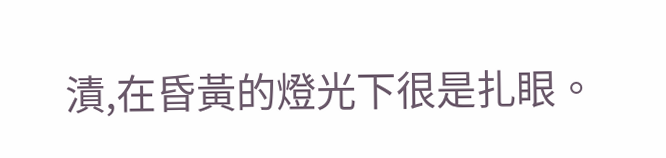漬,在昏黃的燈光下很是扎眼。